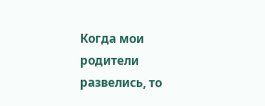Когда мои родители развелись, то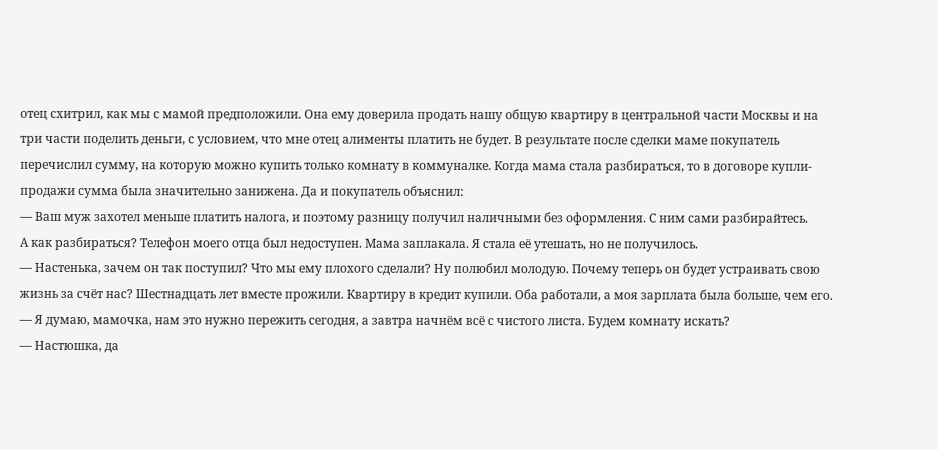отец схитрил, как мы с мамой предположили. Она ему доверила продать нашу общую квартиру в центральной части Москвы и на три части поделить деньги, с условием, что мне отец алименты платить не будет. В результате после сделки маме покупатель перечислил сумму, на которую можно купить только комнату в коммуналке. Когда мама стала разбираться, то в договоре купли-продажи сумма была значительно занижена. Да и покупатель объяснил:
— Ваш муж захотел меньше платить налога, и поэтому разницу получил наличными без оформления. С ним сами разбирайтесь.
А как разбираться? Телефон моего отца был недоступен. Мама заплакала. Я стала её утешать, но не получилось.
— Настенька, зачем он так поступил? Что мы ему плохого сделали? Ну полюбил молодую. Почему теперь он будет устраивать свою жизнь за счёт нас? Шестнадцать лет вместе прожили. Квартиру в кредит купили. Оба работали, а моя зарплата была больше, чем его.
— Я думаю, мамочка, нам это нужно пережить сегодня, а завтра начнём всё с чистого листа. Будем комнату искать?
— Настюшка, да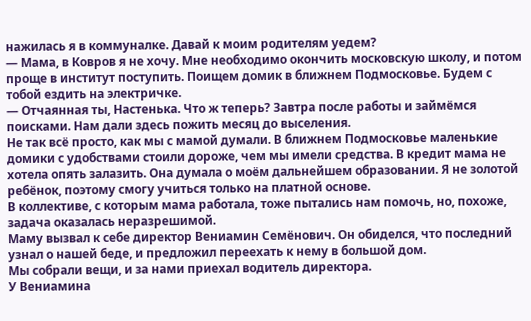нажилась я в коммуналке. Давай к моим родителям уедем?
— Мама, в Ковров я не хочу. Мне необходимо окончить московскую школу, и потом проще в институт поступить. Поищем домик в ближнем Подмосковье. Будем с тобой ездить на электричке.
— Отчаянная ты, Настенька. Что ж теперь? Завтра после работы и займёмся поисками. Нам дали здесь пожить месяц до выселения.
Не так всё просто, как мы с мамой думали. В ближнем Подмосковье маленькие домики с удобствами стоили дороже, чем мы имели средства. В кредит мама не хотела опять залазить. Она думала о моём дальнейшем образовании. Я не золотой ребёнок, поэтому смогу учиться только на платной основе.
В коллективе, с которым мама работала, тоже пытались нам помочь, но, похоже, задача оказалась неразрешимой.
Маму вызвал к себе директор Вениамин Семёнович. Он обиделся, что последний узнал о нашей беде, и предложил переехать к нему в большой дом.
Мы собрали вещи, и за нами приехал водитель директора.
У Вениамина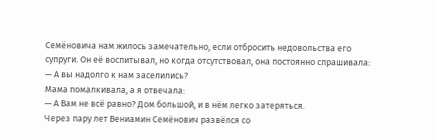Семёновича нам жилось замечательно, если отбросить недовольства его супруги. Он её воспитывал, но когда отсутствовал, она постоянно спрашивала:
— А вы надолго к нам заселились?
Мама помалкивала, а я отвечала:
— А Вам не всё равно? Дом большой, и в нём легко затеряться.
Через пару лет Вениамин Семёнович развёлся со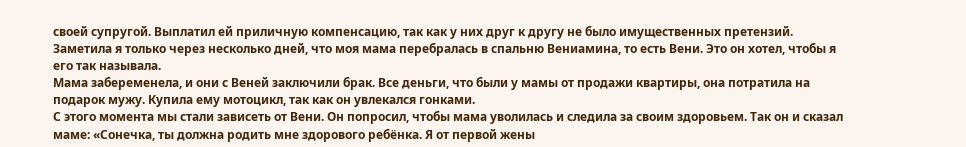своей супругой. Выплатил ей приличную компенсацию, так как у них друг к другу не было имущественных претензий.
Заметила я только через несколько дней, что моя мама перебралась в спальню Вениамина, то есть Вени. Это он хотел, чтобы я его так называла.
Мама забеременела, и они с Веней заключили брак. Все деньги, что были у мамы от продажи квартиры, она потратила на подарок мужу. Купила ему мотоцикл, так как он увлекался гонками.
С этого момента мы стали зависеть от Вени. Он попросил, чтобы мама уволилась и следила за своим здоровьем. Так он и сказал маме: «Сонечка, ты должна родить мне здорового ребёнка. Я от первой жены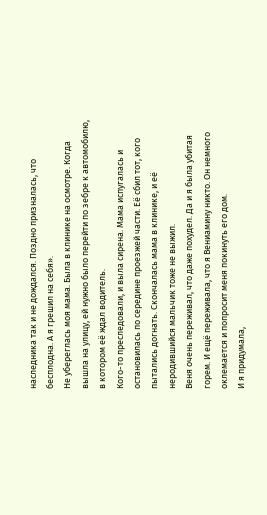наследника так и не дождался. Поздно призналась, что бесплодна. А я грешил на себя».
Не убереглась моя мама. Была в клинике на осмотре. Когда вышла на улицу, ей нужно было перейти по зебре к автомобилю, в котором её ждал водитель.
Кого-то преследовали, и выла сирена. Мама испугалась и остановилась по середине проезжей части. Её сбил тот, кого пытались догнать. Скончалась мама в клинике, и её неродившийся мальчик тоже не выжил.
Веня очень переживал, что даже похудел. Да и я была убитая горем. И ещё переживала, что я Вениамину никто. Он немного оклемается и попросит меня покинуть его дом.
И я придумала,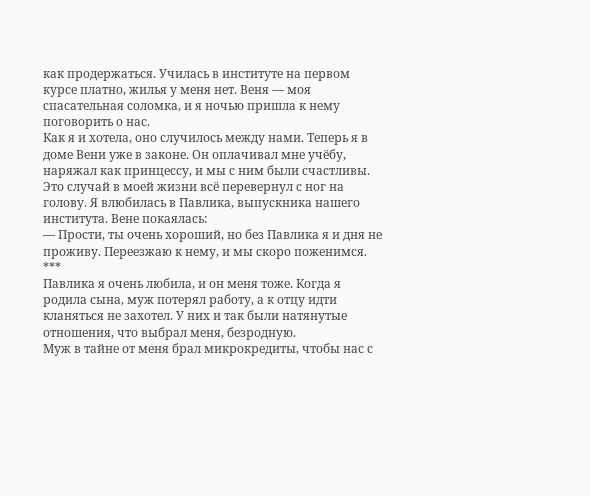как продержаться. Училась в институте на первом курсе платно, жилья у меня нет. Веня — моя спасательная соломка, и я ночью пришла к нему поговорить о нас.
Как я и хотела, оно случилось между нами. Теперь я в доме Вени уже в законе. Он оплачивал мне учёбу, наряжал как принцессу, и мы с ним были счастливы.
Это случай в моей жизни всё перевернул с ног на голову. Я влюбилась в Павлика, выпускника нашего института. Вене покаялась:
— Прости, ты очень хороший, но без Павлика я и дня не проживу. Переезжаю к нему, и мы скоро поженимся.
***
Павлика я очень любила, и он меня тоже. Когда я родила сына, муж потерял работу, а к отцу идти кланяться не захотел. У них и так были натянутые отношения, что выбрал меня, безродную.
Муж в тайне от меня брал микрокредиты, чтобы нас с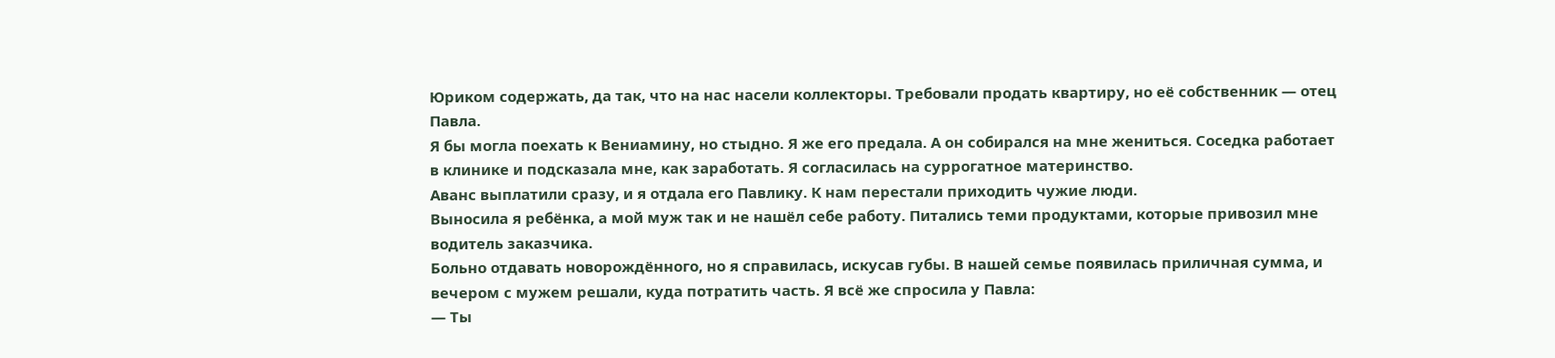Юриком содержать, да так, что на нас насели коллекторы. Требовали продать квартиру, но её собственник — отец Павла.
Я бы могла поехать к Вениамину, но стыдно. Я же его предала. А он собирался на мне жениться. Соседка работает в клинике и подсказала мне, как заработать. Я согласилась на суррогатное материнство.
Аванс выплатили сразу, и я отдала его Павлику. К нам перестали приходить чужие люди.
Выносила я ребёнка, а мой муж так и не нашёл себе работу. Питались теми продуктами, которые привозил мне водитель заказчика.
Больно отдавать новорождённого, но я справилась, искусав губы. В нашей семье появилась приличная сумма, и вечером с мужем решали, куда потратить часть. Я всё же спросила у Павла:
— Ты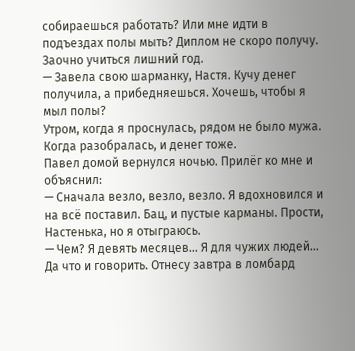собираешься работать? Или мне идти в подъездах полы мыть? Диплом не скоро получу. Заочно учиться лишний год.
— Завела свою шарманку, Настя. Кучу денег получила, а прибедняешься. Хочешь, чтобы я мыл полы?
Утром, когда я проснулась, рядом не было мужа. Когда разобралась, и денег тоже.
Павел домой вернулся ночью. Прилёг ко мне и объяснил:
— Сначала везло, везло, везло. Я вдохновился и на всё поставил. Бац, и пустые карманы. Прости, Настенька, но я отыграюсь.
— Чем? Я девять месяцев... Я для чужих людей... Да что и говорить. Отнесу завтра в ломбард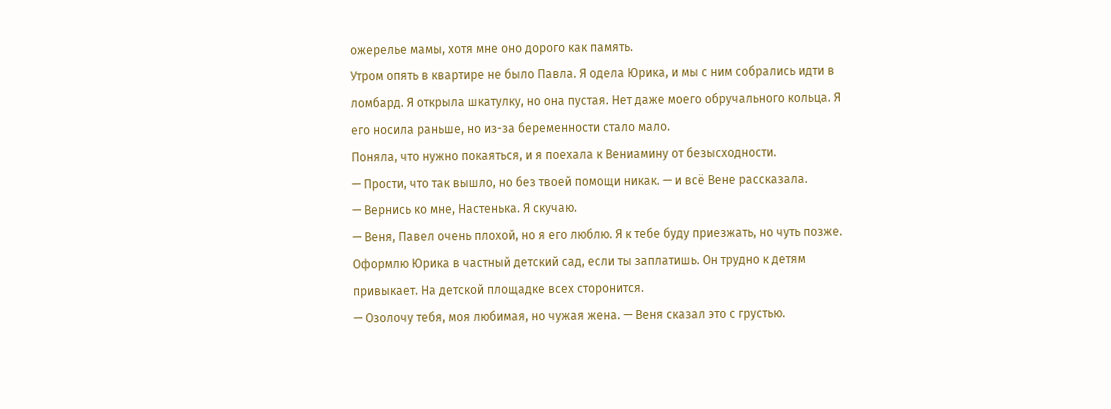ожерелье мамы, хотя мне оно дорого как память.
Утром опять в квартире не было Павла. Я одела Юрика, и мы с ним собрались идти в ломбард. Я открыла шкатулку, но она пустая. Нет даже моего обручального кольца. Я его носила раньше, но из-за беременности стало мало.
Поняла, что нужно покаяться, и я поехала к Вениамину от безысходности.
— Прости, что так вышло, но без твоей помощи никак. — и всё Вене рассказала.
— Вернись ко мне, Настенька. Я скучаю.
— Веня, Павел очень плохой, но я его люблю. Я к тебе буду приезжать, но чуть позже. Оформлю Юрика в частный детский сад, если ты заплатишь. Он трудно к детям привыкает. На детской площадке всех сторонится.
— Озолочу тебя, моя любимая, но чужая жена. — Веня сказал это с грустью.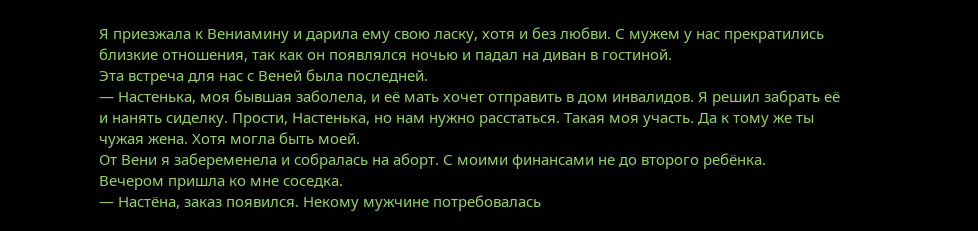Я приезжала к Вениамину и дарила ему свою ласку, хотя и без любви. С мужем у нас прекратились близкие отношения, так как он появлялся ночью и падал на диван в гостиной.
Эта встреча для нас с Веней была последней.
— Настенька, моя бывшая заболела, и её мать хочет отправить в дом инвалидов. Я решил забрать её и нанять сиделку. Прости, Настенька, но нам нужно расстаться. Такая моя участь. Да к тому же ты чужая жена. Хотя могла быть моей.
От Вени я забеременела и собралась на аборт. С моими финансами не до второго ребёнка.
Вечером пришла ко мне соседка.
— Настёна, заказ появился. Некому мужчине потребовалась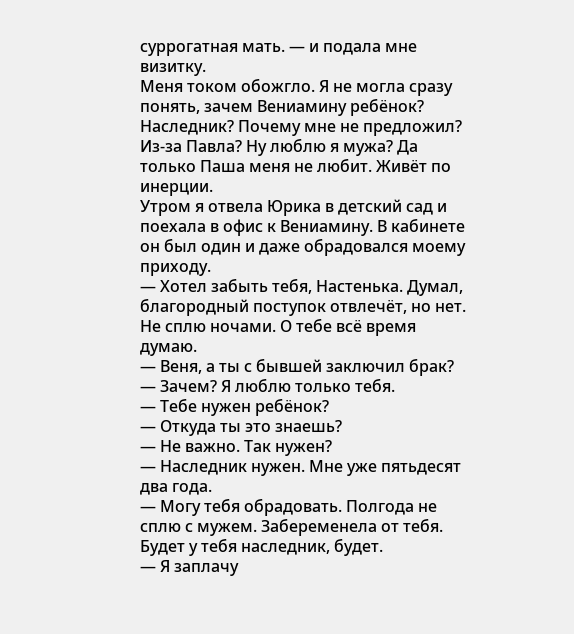суррогатная мать. — и подала мне визитку.
Меня током обожгло. Я не могла сразу понять, зачем Вениамину ребёнок? Наследник? Почему мне не предложил? Из-за Павла? Ну люблю я мужа? Да только Паша меня не любит. Живёт по инерции.
Утром я отвела Юрика в детский сад и поехала в офис к Вениамину. В кабинете он был один и даже обрадовался моему приходу.
— Хотел забыть тебя, Настенька. Думал, благородный поступок отвлечёт, но нет. Не сплю ночами. О тебе всё время думаю.
— Веня, а ты с бывшей заключил брак?
— Зачем? Я люблю только тебя.
— Тебе нужен ребёнок?
— Откуда ты это знаешь?
— Не важно. Так нужен?
— Наследник нужен. Мне уже пятьдесят два года.
— Могу тебя обрадовать. Полгода не сплю с мужем. Забеременела от тебя. Будет у тебя наследник, будет.
— Я заплачу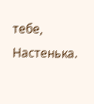тебе, Настенька.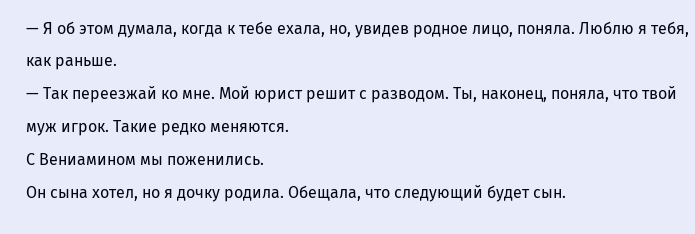— Я об этом думала, когда к тебе ехала, но, увидев родное лицо, поняла. Люблю я тебя, как раньше.
— Так переезжай ко мне. Мой юрист решит с разводом. Ты, наконец, поняла, что твой муж игрок. Такие редко меняются.
С Вениамином мы поженились.
Он сына хотел, но я дочку родила. Обещала, что следующий будет сын.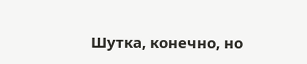Шутка, конечно, но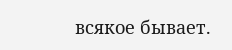всякое бывает.